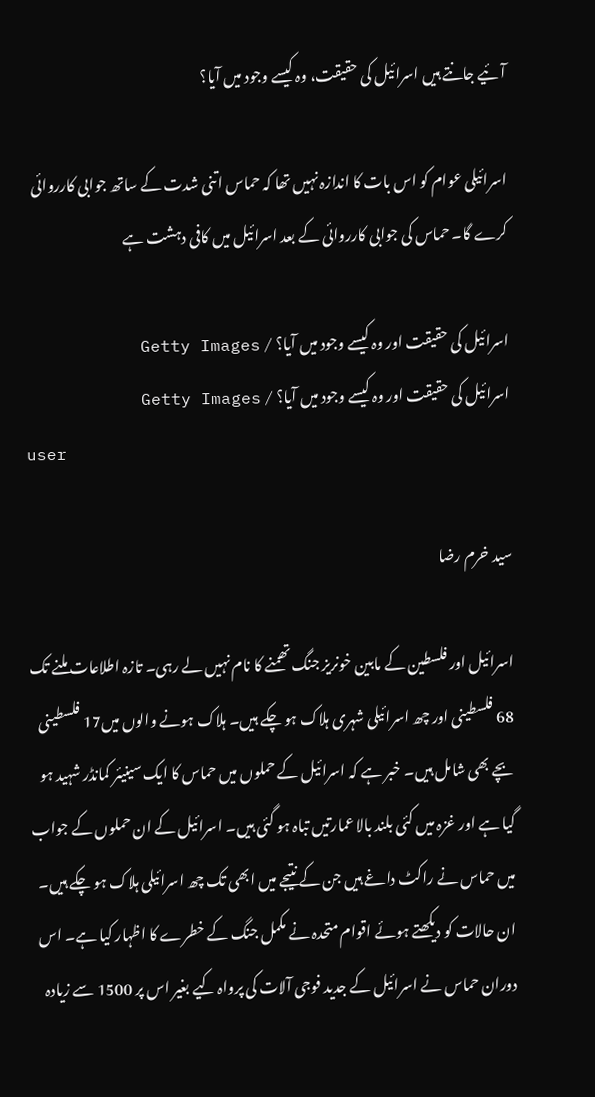آئیے جانتے ہیں اسرائیل کی حقیقت، وہ کیسے وجود میں آیا؟

اسرائیلی عوام کو اس بات کا اندازہ نہیں تھا کہ حماس اتنی شدت کے ساتھ جوابی کارروائی کرے گا۔ حماس کی جوابی کارروائی کے بعد اسرائیل میں کافی دہشت ہے

اسرائیل کی حقیقت اور وہ کیسے وجود میں آیا؟ / Getty Images
اسرائیل کی حقیقت اور وہ کیسے وجود میں آیا؟ / Getty Images
user

سید خرم رضا

اسرائیل اور فلسطین کے مابین خونریز جنگ تھمنے کا نام نہیں لے رہی۔ تازہ اطلاعات ملنے تک 68 فلسطینی اور چھ اسرائیلی شہری ہلاک ہو چکے ہیں۔ ہلاک ہونے والوں میں17 فلسطینی بچے بھی شامل ہیں۔ خبر ہے کہ اسرائیل کے حملوں میں حماس کا ایک سینیئر کمانڈر شہید ہو گیا ہے اور غزہ میں کئی بلند بالا عمارتیں تباہ ہو گئی ہیں۔ اسرائیل کے ان حملوں کے جواب میں حماس نے راکٹ داغے ہیں جن کے نتیجے میں ابھی تک چھ اسرائیلی ہلاک ہو چکے ہیں۔ ان حالات کو دیکھتے ہوئے اقوام متحدہ نے مکمل جنگ کے خطرے کا اظہار کیا ہے۔ اس دوران حماس نے اسرائیل کے جدید فوجی آلات کی پرواہ کیے بغیر اس پر 1500 سے زیادہ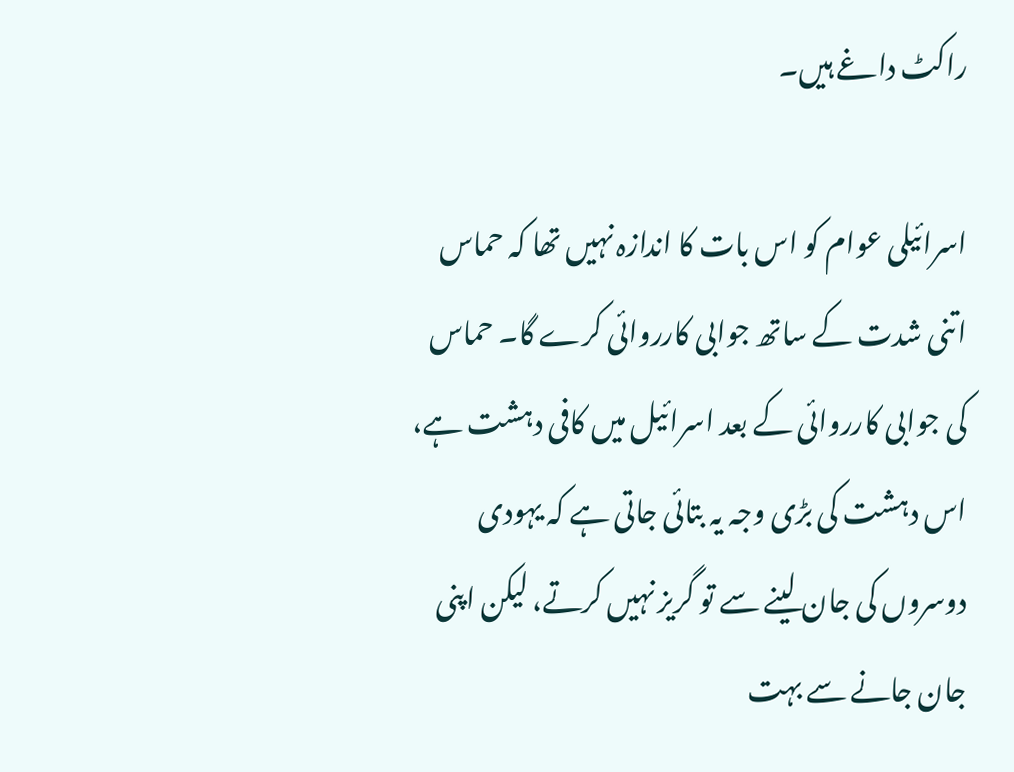راکٹ داغے ہیں۔

اسرائیلی عوام کو اس بات کا اندازہ نہیں تھا کہ حماس اتنی شدت کے ساتھ جوابی کارروائی کرے گا۔ حماس کی جوابی کارروائی کے بعد اسرائیل میں کافی دہشت ہے، اس دہشت کی بڑی وجہ یہ بتائی جاتی ہے کہ یہودی دوسروں کی جان لینے سے تو گریز نہیں کرتے، لیکن اپنی جان جانے سے بہت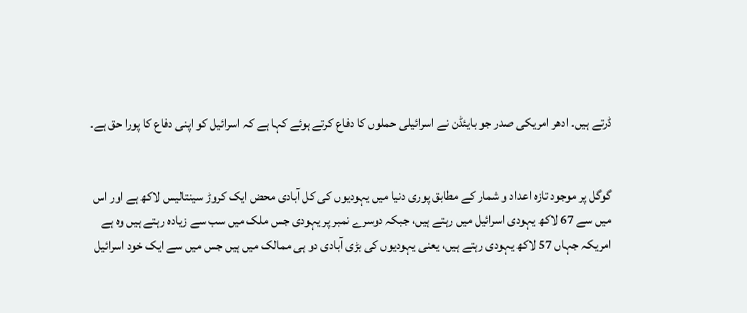ڈرتے ہیں۔ ادھر امریکی صدر جو بایئڈن نے اسرائیلی حملوں کا دفاع کرتے ہوئے کہا ہے کہ اسرائیل کو اپنی دفاع کا پورا حق ہے۔


گوگل پر موجود تازہ اعداد و شمار کے مطابق پوری دنیا میں یہودیوں کی کل آبادی محض ایک کروڑ سینتالیس لاکھ ہے اور اس میں سے 67 لاکھ یہودی اسرائیل میں رہتے ہیں، جبکہ دوسرے نمبر پر یہودی جس ملک میں سب سے زیادہ رہتے ہیں وہ ہے امریکہ جہاں 57 لاکھ یہودی رہتے ہیں، یعنی یہودیوں کی بڑی آبادی دو ہی ممالک میں ہیں جس میں سے ایک خود اسرائیل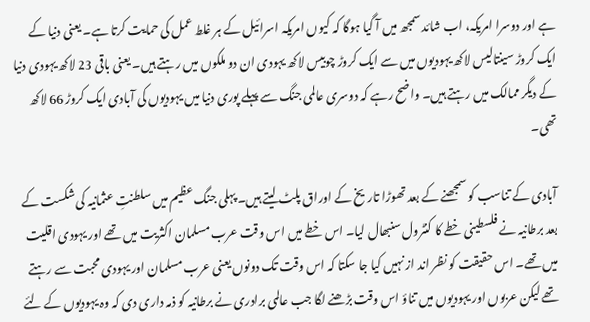ہے اور دوسرا امریکہ، اب شائد سمجھ میں آ گیا ہوگا کہ کیوں امریکہ اسرائیل کے ہر غلط عمل کی حمایت کرتا ہے۔ یعنی دنیا کے ایک کروڑ سینتالیس لاکھ یہودیوں میں سے ایک کروڑ چوبیس لاکھ یہودی ان دو ملکوں میں رہتے ہیں۔ یعنی باقی 23 لاکھ یہودی دنیا کے دیگر ممالک میں رہتے ہیں۔ واضح رہے کہ دوسری عالمی جنگ سے پہلے پوری دنیا میں یہودیوں کی آبادی ایک کروڑ 66 لاکھ تھی۔

آبادی کے تناسب کو سمجھنے کے بعد تھوڑا تاریخ کے اوراق پلٹ لیتے ہیں۔ پہلی جنگ عظیم میں سلطنتِ عثمانیہ کی شکست کے بعد برطانیہ نے فلسطینی خطے کا کنٹرول سنبھال لیا۔ اس خطے میں اس وقت عرب مسلمان اکثریت میں تھے اور یہودی اقلیت میں تھے۔ اس حقیقت کو نظر اند از نہیں کیا جا سکتا کہ اس وقت تک دونوں یعنی عرب مسلمان اور یہودی محبت سے رہتے تھے لیکن عربوں اور یہودیوں میں تناؤ اس وقت بڑھنے لگا جب عالمی برادری نے برطانیہ کو ذمہ داری دی کہ وہ یہودیوں کے لئے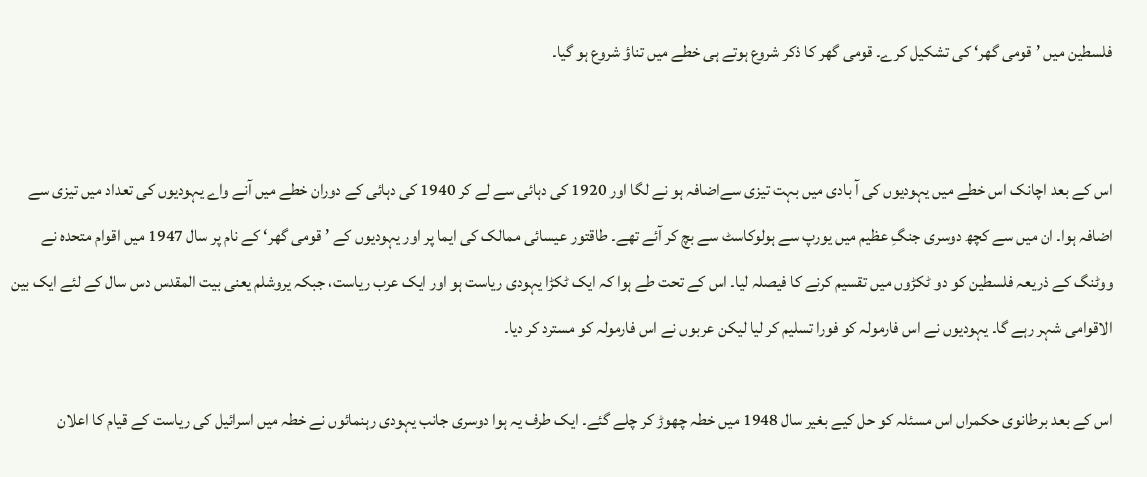فلسطین میں ’قومی گھر‘ کی تشکیل کرے۔ قومی گھر کا ذکر شروع ہوتے ہی خطے میں تناؤ شروع ہو گیا۔


اس کے بعد اچانک اس خطے میں یہودیوں کی آ بادی میں بہت تیزی سےاضافہ ہو نے لگا اور 1920 کی دہائی سے لے کر 1940 کی دہائی کے دوران خطے میں آنے واے یہودیوں کی تعداد میں تیزی سے اضافہ ہوا۔ ان میں سے کچھ دوسری جنگِ عظیم میں یورپ سے ہولوکاسٹ سے بچ کر آئے تھے۔ طاقتور عیسائی ممالک کی ایما پر اور یہودیوں کے ’قومی گھر‘ کے نام پر سال 1947 میں اقوام متحدہ نے ووٹنگ کے ذریعہ فلسطین کو دو ٹکڑوں میں تقسیم کرنے کا فیصلہ لیا۔ اس کے تحت طے ہوا کہ ایک ٹکڑا یہودی ریاست ہو اور ایک عرب ریاست، جبکہ یروشلم یعنی بیت المقدس دس سال کے لئے ایک بین الاقوامی شہر رہے گا۔ یہودیوں نے اس فارمولہ کو فورا تسلیم کر لیا لیکن عربوں نے اس فارمولہ کو مسترد کر دیا۔

اس کے بعد برطانوی حکمراں اس مسئلہ کو حل کیے بغیر سال 1948 میں خطہ چھوڑ کر چلے گئے۔ ایک طرف یہ ہوا دوسری جانب یہودی رہنمائوں نے خطہ میں اسرائیل کی ریاست کے قیام کا اعلان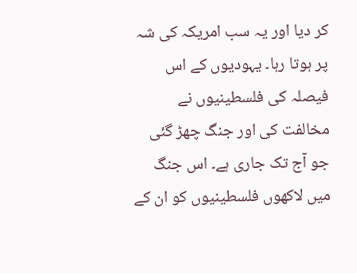کر دیا اور یہ سب امریکہ کی شہ پر ہوتا رہا۔ یہودیوں کے اس فیصلہ کی فلسطینیوں نے مخالفت کی اور جنگ چھڑ گئی جو آج تک جاری ہے۔ اس جنگ میں لاکھوں فلسطینیوں کو ان کے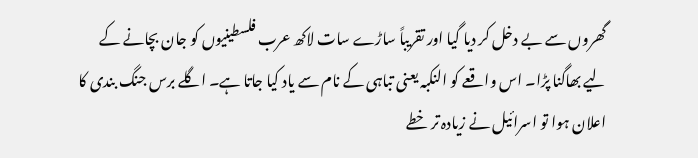گھروں سے بے دخل کر دیا گیا اور تقریباً ساڑے سات لاکھ عرب فلسطینیوں کو جان بچانے کے لیے بھاگنا پڑا۔ اس واقعے کو النکبہ یعنی تباہی کے نام سے یاد کیا جاتا ہے۔ اگلے برس جنگ بندی کا اعلان ہوا تو اسرائیل نے زیادہ تر خطے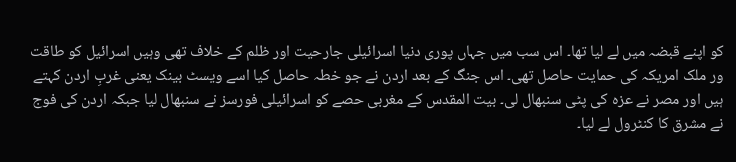کو اپنے قبضہ میں لے لیا تھا۔ اس سب میں جہاں پوری دنیا اسرائیلی جارحیت اور ظلم کے خلاف تھی وہیں اسرائیل کو طاقت ور ملک امریکہ کی حمایت حاصل تھی۔ اس جنگ کے بعد اردن نے جو خطہ حاصل کیا اسے ویسٹ بینک یعنی غربِ اردن کہتے ہیں اور مصر نے عزہ کی پٹی سنبھال لی۔ بیت المقدس کے مغربی حصے کو اسرائیلی فورسز نے سنبھال لیا جبکہ اردن کی فوج نے مشرق کا کنٹرول لے لیا۔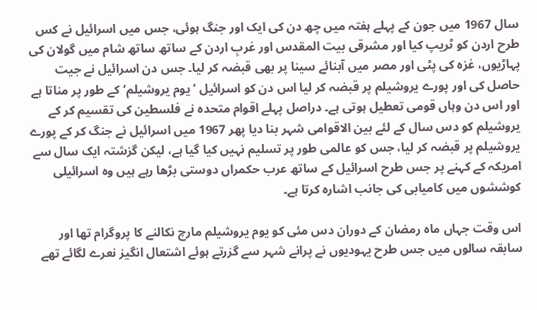سال 1967 میں جون کے پہلے ہفتہ میں چھ دن کی ایک اور جنگ ہوئی، جس میں اسرائیل نے کس طرح اردن کو ٹریپ کیا اور مشرقی بیت المقدس اور غربِ اردن کے ساتھ ساتھ شام میں گولان کی پہاڑیوں، غزہ کی پٹی اور مصر میں آبنائے سینا پر بھی قبضہ کر لیا۔ جس دن اسرائیل نے جیت حاصل کی اور پورے یروشیلم پر قبضہ کر لیا اس دن کو اسرائیل ’یوم یروشیلم‘ کے طور پر مناتا ہے اور اس دن وہاں قومی تعطیل ہوتی ہے۔ دراصل پہلے اقوام متحدہ نے فلسطین کی تقسیم کر کے یروشیلم کو دس سال کے لئے بین الاقوامی شہر بنا دیا پھر 1967 میں اسرائیل نے جنگ کر کے پورے یروشیلم پر قبضہ کر لیا، جس کو عالمی طور پر تسلیم نہیں کیا گیا ہے، لیکن گزشتہ ایک سال سے امریکہ کے کہنے پر جس طرح اسرائیل کے ساتھ عرب حکمراں دوستی بڑھا رہے ہیں وہ اسرائیلی کوششوں میں کامیابی کی جانب اشارہ کرتا ہے۔

اس وقت جہاں ماہ رمضان کے دوران دس مئی کو یوم یروشیلم مارچ نکالنے کا پروگرام تھا اور سابقہ سالوں میں جس طرح یہودیوں نے پرانے شہر سے گزرتے ہوئے اشتعال انگیز نعرے لگائے تھے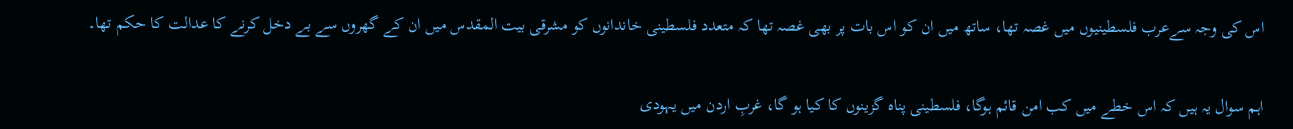اس کی وجہ سےعرب فلسطینیوں میں غصہ تھا، ساتھ میں ان کو اس بات پر بھی غصہ تھا کہ متعدد فلسطینی خاندانوں کو مشرقی بیت المقدس میں ان کے گھروں سے بے دخل کرنے کا عدالت کا حکم تھا۔


اہم سوال یہ ہیں کہ اس خطے میں کب امن قائم ہوگا، فلسطینی پناہ گزینوں کا کیا ہو گا، غربِ اردن میں یہودی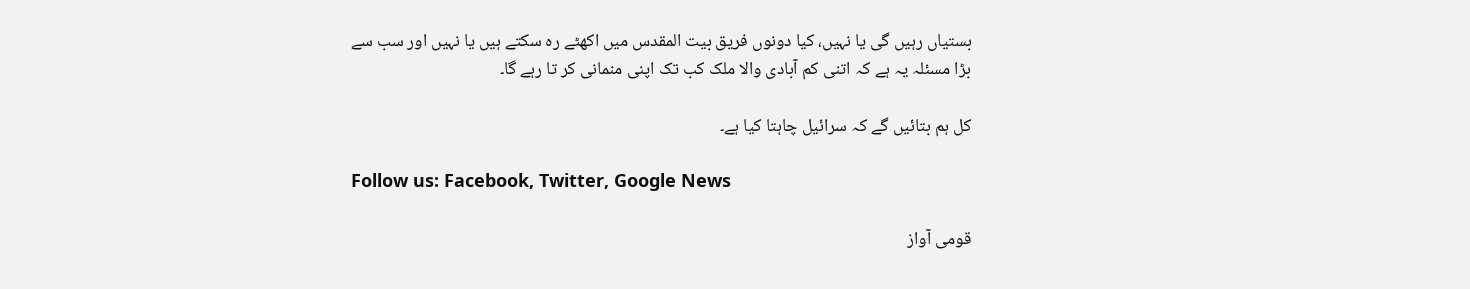بستیاں رہیں گی یا نہیں، کیا دونوں فریق بیت المقدس میں اکھٹے رہ سکتے ہیں یا نہیں اور سب سے بڑا مسئلہ یہ ہے کہ اتنی کم آبادی والا ملک کب تک اپنی منمانی کر تا رہے گا۔

کل ہم بتائیں گے کہ سرائیل چاہتا کیا ہے۔

Follow us: Facebook, Twitter, Google News

قومی آواز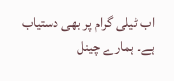اب ٹیلی گرام پر بھی دستیاب ہے۔ ہمارے چینل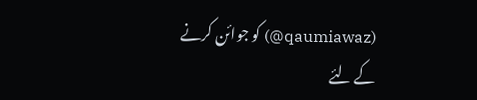(qaumiawaz@) کو جوائن کرنے کے لئے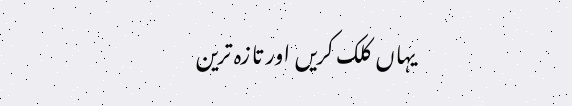یہاں کلک کریں اور تازہ ترین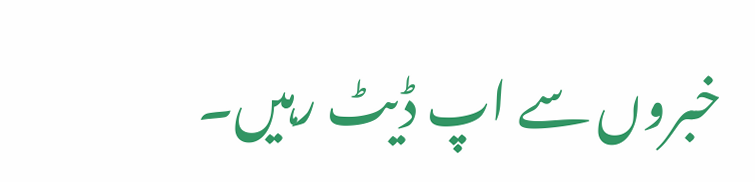خبروں سے اپ ڈیٹ رہیں۔